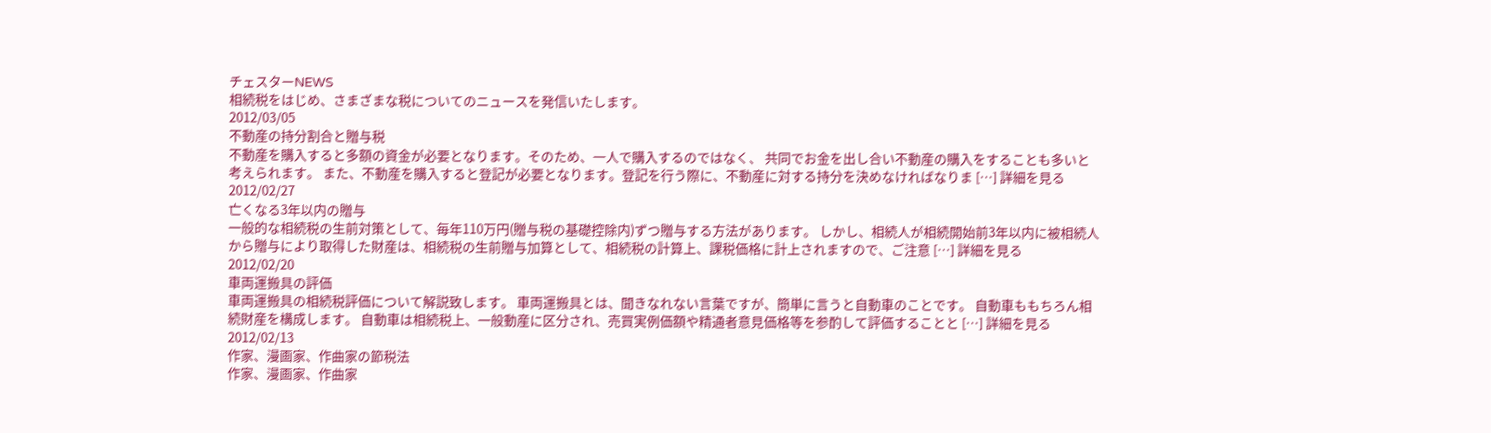チェスターNEWS
相続税をはじめ、さまざまな税についてのニュースを発信いたします。
2012/03/05
不動産の持分割合と贈与税
不動産を購入すると多額の資金が必要となります。そのため、一人で購入するのではなく、 共同でお金を出し合い不動産の購入をすることも多いと考えられます。 また、不動産を購入すると登記が必要となります。登記を行う際に、不動産に対する持分を決めなければなりま […] 詳細を見る
2012/02/27
亡くなる3年以内の贈与
一般的な相続税の生前対策として、毎年110万円(贈与税の基礎控除内)ずつ贈与する方法があります。 しかし、相続人が相続開始前3年以内に被相続人から贈与により取得した財産は、相続税の生前贈与加算として、相続税の計算上、課税価格に計上されますので、ご注意 […] 詳細を見る
2012/02/20
車両運搬具の評価
車両運搬具の相続税評価について解説致します。 車両運搬具とは、聞きなれない言葉ですが、簡単に言うと自動車のことです。 自動車ももちろん相続財産を構成します。 自動車は相続税上、一般動産に区分され、売買実例価額や精通者意見価格等を参酌して評価することと […] 詳細を見る
2012/02/13
作家、漫画家、作曲家の節税法
作家、漫画家、作曲家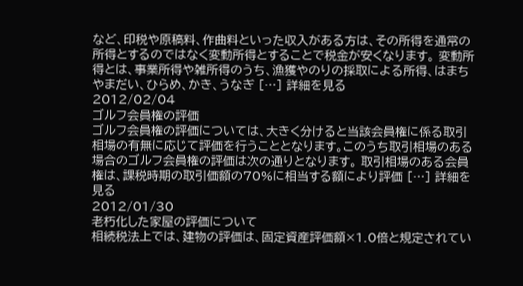など、印税や原稿料、作曲料といった収入がある方は、その所得を通常の所得とするのではなく変動所得とすることで税金が安くなります。 変動所得とは、事業所得や雑所得のうち、漁獲やのりの採取による所得、はまちやまだい、ひらめ、かき、うなぎ […] 詳細を見る
2012/02/04
ゴルフ会員権の評価
ゴルフ会員権の評価については、大きく分けると当該会員権に係る取引相場の有無に応じて評価を行うこととなります。このうち取引相場のある場合のゴルフ会員権の評価は次の通りとなります。 取引相場のある会員権は、課税時期の取引価額の70%に相当する額により評価 […] 詳細を見る
2012/01/30
老朽化した家屋の評価について
相続税法上では、建物の評価は、固定資産評価額×1.0倍と規定されてい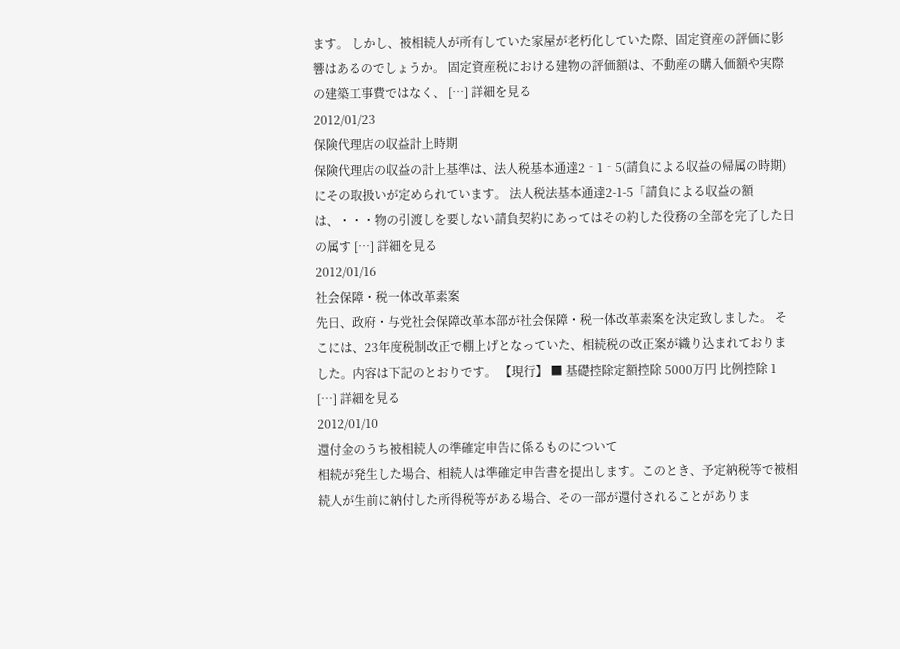ます。 しかし、被相続人が所有していた家屋が老朽化していた際、固定資産の評価に影響はあるのでしょうか。 固定資産税における建物の評価額は、不動産の購入価額や実際の建築工事費ではなく、 […] 詳細を見る
2012/01/23
保険代理店の収益計上時期
保険代理店の収益の計上基準は、法人税基本通達2‐1‐5(請負による収益の帰属の時期)にその取扱いが定められています。 法人税法基本通達2-1-5「請負による収益の額は、・・・物の引渡しを要しない請負契約にあってはその約した役務の全部を完了した日の属す […] 詳細を見る
2012/01/16
社会保障・税一体改革素案
先日、政府・与党社会保障改革本部が社会保障・税一体改革素案を決定致しました。 そこには、23年度税制改正で棚上げとなっていた、相続税の改正案が織り込まれておりました。内容は下記のとおりです。 【現行】 ■ 基礎控除定額控除 5000万円 比例控除 1 […] 詳細を見る
2012/01/10
還付金のうち被相続人の準確定申告に係るものについて
相続が発生した場合、相続人は準確定申告書を提出します。このとき、予定納税等で被相続人が生前に納付した所得税等がある場合、その一部が還付されることがありま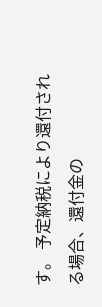す。 予定納税により還付される場合、還付金の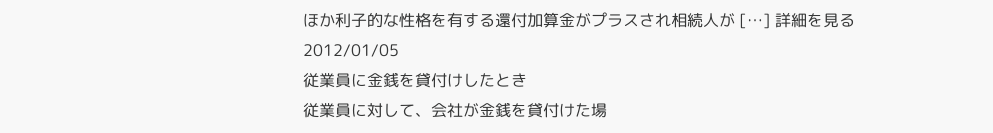ほか利子的な性格を有する還付加算金がプラスされ相続人が […] 詳細を見る
2012/01/05
従業員に金銭を貸付けしたとき
従業員に対して、会社が金銭を貸付けた場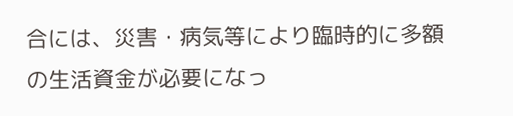合には、災害・病気等により臨時的に多額の生活資金が必要になっ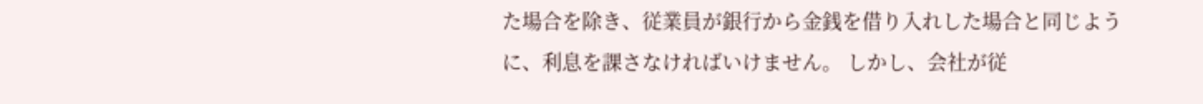た場合を除き、従業員が銀行から金銭を借り入れした場合と同じように、利息を課さなければいけません。 しかし、会社が従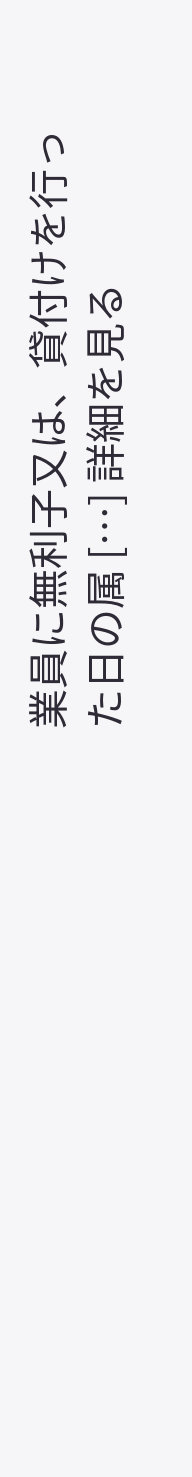業員に無利子又は、貸付けを行った日の属 […] 詳細を見る